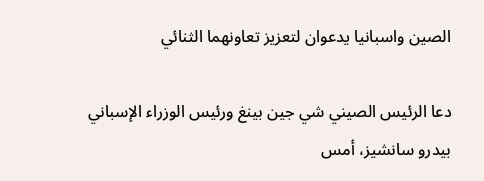الصين واسبانيا يدعوان لتعزيز تعاونهما الثنائي

دعا الرئيس الصيني شي جين بينغ ورئيس الوزراء الإسباني بيدرو سانشيز، أمس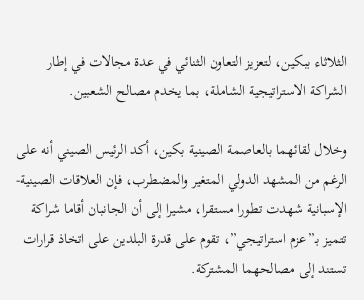الثلاثاء ببكين، لتعزيز التعاون الثنائي في عدة مجالات في إطار الشراكة الاستراتيجية الشاملة، بما يخدم مصالح الشعبين.

وخلال لقائهما بالعاصمة الصينية بكين، أكد الرئيس الصيني أنه على الرغم من المشهد الدولي المتغير والمضطرب، فإن العلاقات الصينية-الإسبانية شهدت تطورا مستقرا، مشيرا إلى أن الجانبان أقاما شراكة تتميز بـ”عزم استراتيجي”، تقوم على قدرة البلدين على اتخاذ قرارات تستند إلى مصالحهما المشتركة.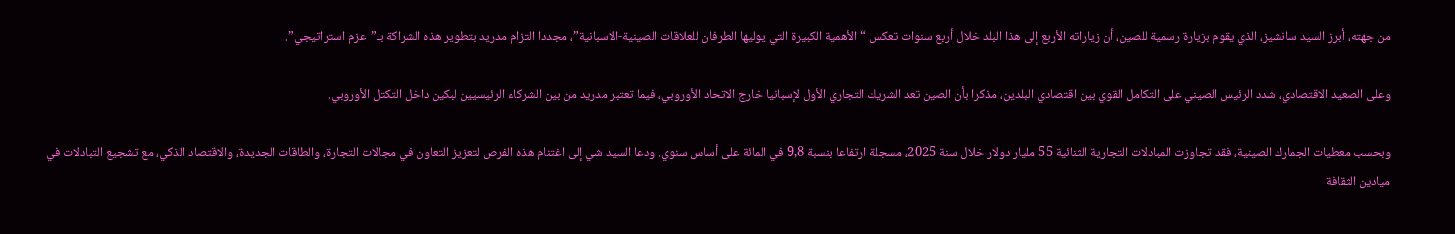من جهته، أبرز السيد سانشيز، الذي يقوم بزيارة رسمية للصين، أن زياراته الأربع إلى هذا البلد خلال أربع سنوات تعكس “الأهمية الكبيرة التي يوليها الطرفان للعلاقات الصينية-الاسبانية”، مجددا التزام مدريد بتطوير هذه الشراكة بـ”عزم استراتيجي”.

وعلى الصعيد الاقتصادي، شدد الرئيس الصيني على التكامل القوي بين اقتصادي البلدين، مذكرا بأن الصين تعد الشريك التجاري الأول لإسبانيا خارج الاتحاد الأوروبي، فيما تعتبر مدريد من بين الشركاء الرئيسيين لبكين داخل التكتل الأوروبي.

وبحسب معطيات الجمارك الصينية، فقد تجاوزت المبادلات التجارية الثنائية 55 مليار دولار خلال سنة 2025، مسجلة ارتفاعا بنسبة 9,8 في المائة على أساس سنوي. ودعا السيد شي إلى اغتنام هذه الفرص لتعزيز التعاون في مجالات التجارة، والطاقات الجديدة، والاقتصاد الذكي، مع تشجيع التبادلات في ميادين الثقافة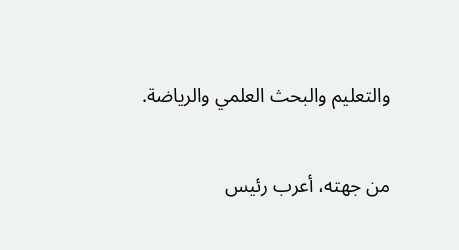والتعليم والبحث العلمي والرياضة.

من جهته، أعرب رئيس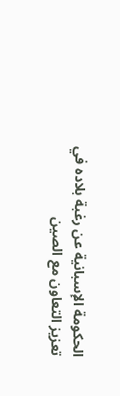الحكومة الإسبانية عن رغبة بلاده في تعزيز التعاون مع الصين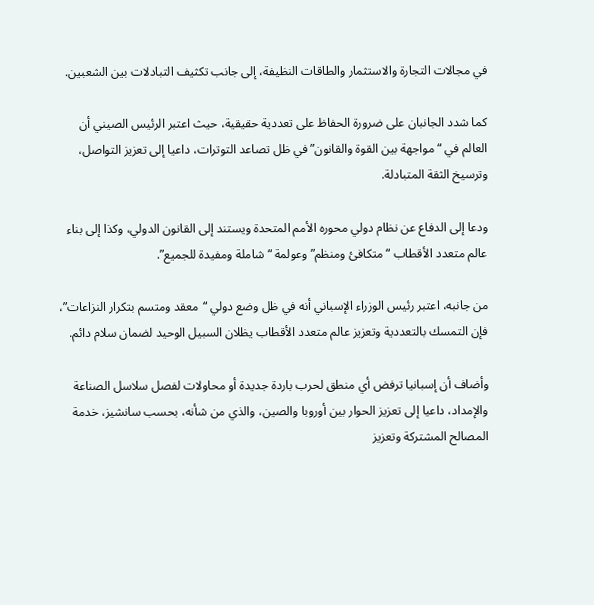في مجالات التجارة والاستثمار والطاقات النظيفة، إلى جانب تكثيف التبادلات بين الشعبين.

كما شدد الجانبان على ضرورة الحفاظ على تعددية حقيقية، حيث اعتبر الرئيس الصيني أن العالم في “مواجهة بين القوة والقانون” في ظل تصاعد التوترات، داعيا إلى تعزيز التواصل، وترسيخ الثقة المتبادلة.

ودعا إلى الدفاع عن نظام دولي محوره الأمم المتحدة ويستند إلى القانون الدولي، وكذا إلى بناء عالم متعدد الأقطاب “متكافئ ومنظم” وعولمة “شاملة ومفيدة للجميع”.

من جانبه، اعتبر رئيس الوزراء الإسباني أنه في ظل وضع دولي “معقد ومتسم بتكرار النزاعات”، فإن التمسك بالتعددية وتعزيز عالم متعدد الأقطاب يظلان السبيل الوحيد لضمان سلام دائم.

وأضاف أن إسبانيا ترفض أي منطق لحرب باردة جديدة أو محاولات لفصل سلاسل الصناعة والإمداد، داعيا إلى تعزيز الحوار بين أوروبا والصين، والذي من شأنه، بحسب سانشيز، خدمة المصالح المشتركة وتعزيز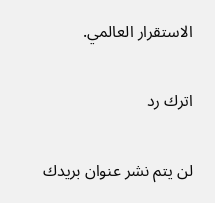الاستقرار العالمي.

اترك رد

لن يتم نشر عنوان بريدك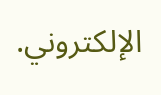الإلكتروني.